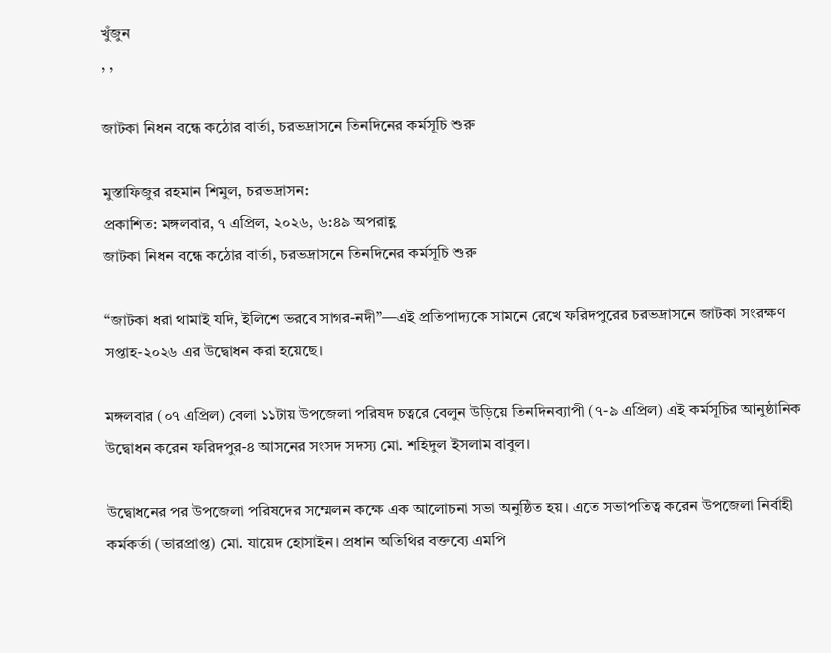খুঁজুন
, ,

জাটকা নিধন বন্ধে কঠোর বার্তা, চরভদ্রাসনে তিনদিনের কর্মসূচি শুরু

মুস্তাফিজুর রহমান শিমুল, চরভদ্রাসন:
প্রকাশিত: মঙ্গলবার, ৭ এপ্রিল, ২০২৬, ৬:৪৯ অপরাহ্ণ
জাটকা নিধন বন্ধে কঠোর বার্তা, চরভদ্রাসনে তিনদিনের কর্মসূচি শুরু

“জাটকা ধরা থামাই যদি, ইলিশে ভরবে সাগর-নদী”—এই প্রতিপাদ্যকে সামনে রেখে ফরিদপুরের চরভদ্রাসনে জাটকা সংরক্ষণ সপ্তাহ-২০২৬ এর উদ্বোধন করা হয়েছে।

মঙ্গলবার (০৭ এপ্রিল) বেলা ১১টায় উপজেলা পরিষদ চত্বরে বেলুন উড়িয়ে তিনদিনব্যাপী (৭-৯ এপ্রিল) এই কর্মসূচির আনুষ্ঠানিক উদ্বোধন করেন ফরিদপুর-৪ আসনের সংসদ সদস্য মো. শহিদুল ইসলাম বাবুল।

উদ্বোধনের পর উপজেলা পরিষদের সম্মেলন কক্ষে এক আলোচনা সভা অনুষ্ঠিত হয়। এতে সভাপতিত্ব করেন উপজেলা নির্বাহী কর্মকর্তা (ভারপ্রাপ্ত) মো. যায়েদ হোসাইন। প্রধান অতিথির বক্তব্যে এমপি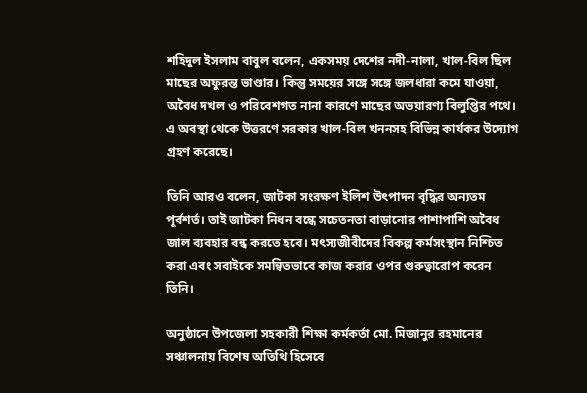শহিদুল ইসলাম বাবুল বলেন, একসময় দেশের নদী-নালা, খাল-বিল ছিল মাছের অফুরন্ত ভাণ্ডার। কিন্তু সময়ের সঙ্গে সঙ্গে জলধারা কমে যাওয়া, অবৈধ দখল ও পরিবেশগত নানা কারণে মাছের অভয়ারণ্য বিলুপ্তির পথে। এ অবস্থা থেকে উত্তরণে সরকার খাল-বিল খননসহ বিভিন্ন কার্যকর উদ্যোগ গ্রহণ করেছে।

তিনি আরও বলেন, জাটকা সংরক্ষণ ইলিশ উৎপাদন বৃদ্ধির অন্যতম পূর্বশর্ত। তাই জাটকা নিধন বন্ধে সচেতনতা বাড়ানোর পাশাপাশি অবৈধ জাল ব্যবহার বন্ধ করতে হবে। মৎস্যজীবীদের বিকল্প কর্মসংস্থান নিশ্চিত করা এবং সবাইকে সমন্বিতভাবে কাজ করার ওপর গুরুত্বারোপ করেন তিনি।

অনুষ্ঠানে উপজেলা সহকারী শিক্ষা কর্মকর্তা মো. মিজানুর রহমানের সঞ্চালনায় বিশেষ অতিথি হিসেবে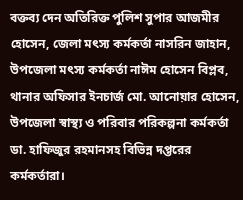বক্তব্য দেন অতিরিক্ত পুলিশ সুপার আজমীর হোসেন, জেলা মৎস্য কর্মকর্তা নাসরিন জাহান, উপজেলা মৎস্য কর্মকর্তা নাঈম হোসেন বিপ্লব, থানার অফিসার ইনচার্জ মো. আনোয়ার হোসেন, উপজেলা স্বাস্থ্য ও পরিবার পরিকল্পনা কর্মকর্তা ডা. হাফিজুর রহমানসহ বিভিন্ন দপ্তরের কর্মকর্তারা।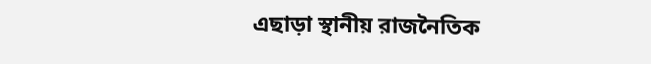এছাড়া স্থানীয় রাজনৈতিক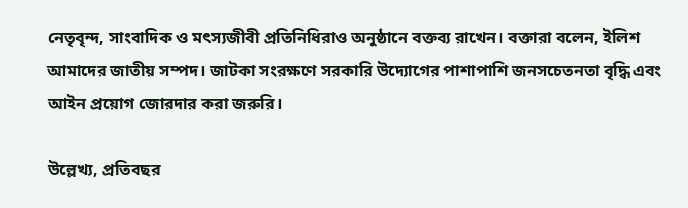নেতৃবৃন্দ, সাংবাদিক ও মৎস্যজীবী প্রতিনিধিরাও অনুষ্ঠানে বক্তব্য রাখেন। বক্তারা বলেন, ইলিশ আমাদের জাতীয় সম্পদ। জাটকা সংরক্ষণে সরকারি উদ্যোগের পাশাপাশি জনসচেতনতা বৃদ্ধি এবং আইন প্রয়োগ জোরদার করা জরুরি।

উল্লেখ্য, প্রতিবছর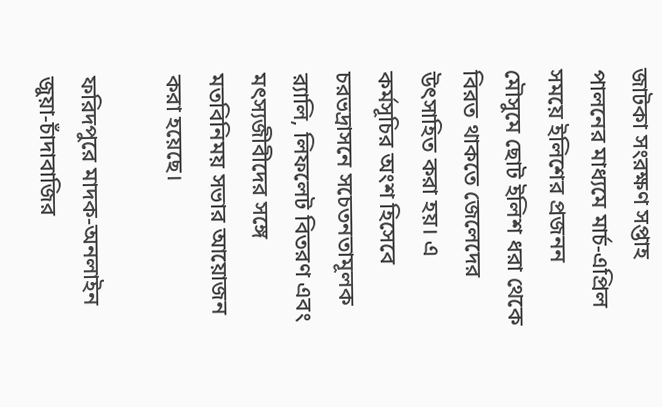জাটকা সংরক্ষণ সপ্তাহ পালনের মাধ্যমে মার্চ-এপ্রিল সময়ে ইলিশের প্রজনন মৌসুমে ছোট ইলিশ ধরা থেকে বিরত থাকতে জেলেদের উৎসাহিত করা হয়। এ কর্মসূচির অংশ হিসেবে চরভদ্রাসনে সচেতনতামূলক র‌্যালি, লিফলেট বিতরণ এবং মৎস্যজীবীদের সঙ্গে মতবিনিময় সভার আয়োজন করা হয়েছে।

ফরিদপুরে মাদক-অনলাইন জুয়া-চাঁদাবাজির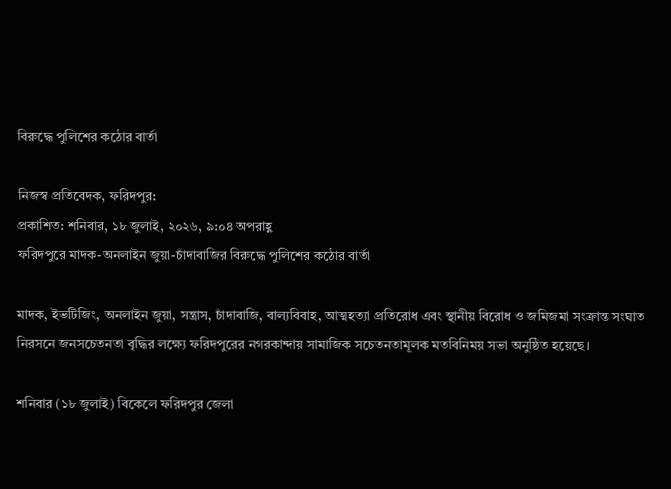বিরুদ্ধে পুলিশের কঠোর বার্তা

নিজস্ব প্রতিবেদক, ফরিদপুর:
প্রকাশিত: শনিবার, ১৮ জুলাই, ২০২৬, ৯:০৪ অপরাহ্ণ
ফরিদপুরে মাদক-অনলাইন জুয়া-চাঁদাবাজির বিরুদ্ধে পুলিশের কঠোর বার্তা

মাদক, ইভটিজিং, অনলাইন জুয়া, সন্ত্রাস, চাঁদাবাজি, বাল্যবিবাহ, আত্মহত্যা প্রতিরোধ এবং স্থানীয় বিরোধ ও জমিজমা সংক্রান্ত সংঘাত নিরসনে জনসচেতনতা বৃদ্ধির লক্ষ্যে ফরিদপুরের নগরকান্দায় সামাজিক সচেতনতামূলক মতবিনিময় সভা অনুষ্ঠিত হয়েছে।

শনিবার (১৮ জুলাই) বিকেলে ফরিদপুর জেলা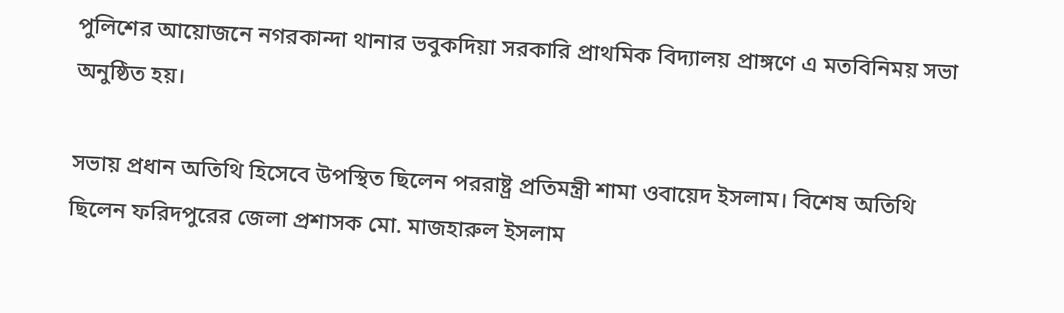পুলিশের আয়োজনে নগরকান্দা থানার ভবুকদিয়া সরকারি প্রাথমিক বিদ্যালয় প্রাঙ্গণে এ মতবিনিময় সভা অনুষ্ঠিত হয়।

সভায় প্রধান অতিথি হিসেবে উপস্থিত ছিলেন পররাষ্ট্র প্রতিমন্ত্রী শামা ওবায়েদ ইসলাম। বিশেষ অতিথি ছিলেন ফরিদপুরের জেলা প্রশাসক মো. মাজহারুল ইসলাম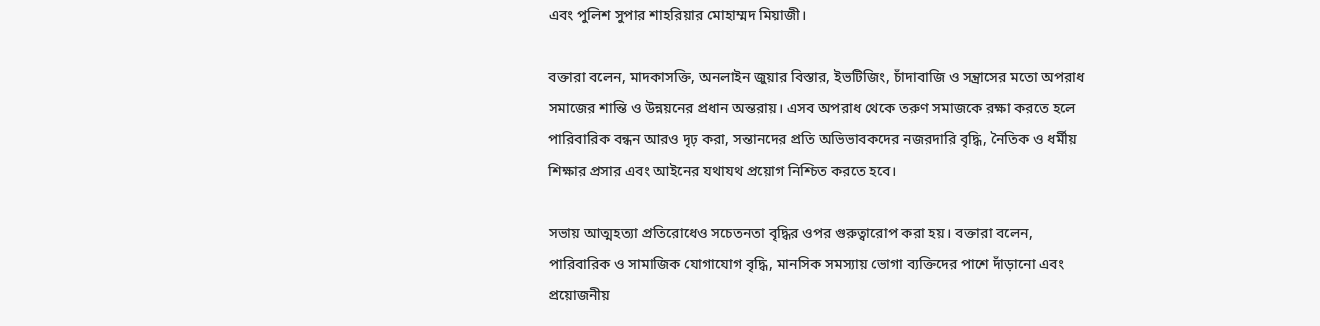এবং পুলিশ সুপার শাহরিয়ার মোহাম্মদ মিয়াজী।

বক্তারা বলেন, মাদকাসক্তি, অনলাইন জুয়ার বিস্তার, ইভটিজিং, চাঁদাবাজি ও সন্ত্রাসের মতো অপরাধ সমাজের শান্তি ও উন্নয়নের প্রধান অন্তরায়। এসব অপরাধ থেকে তরুণ সমাজকে রক্ষা করতে হলে পারিবারিক বন্ধন আরও দৃঢ় করা, সন্তানদের প্রতি অভিভাবকদের নজরদারি বৃদ্ধি, নৈতিক ও ধর্মীয় শিক্ষার প্রসার এবং আইনের যথাযথ প্রয়োগ নিশ্চিত করতে হবে।

সভায় আত্মহত্যা প্রতিরোধেও সচেতনতা বৃদ্ধির ওপর গুরুত্বারোপ করা হয়। বক্তারা বলেন, পারিবারিক ও সামাজিক যোগাযোগ বৃদ্ধি, মানসিক সমস্যায় ভোগা ব্যক্তিদের পাশে দাঁড়ানো এবং প্রয়োজনীয়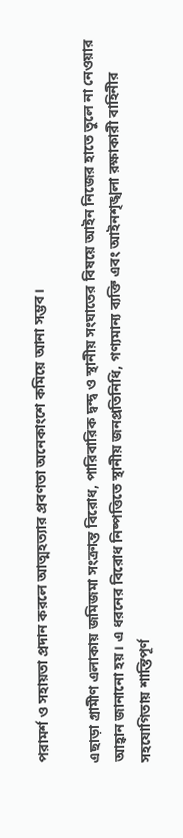পরামর্শ ও সহায়তা প্রদান করলে আত্মহত্যার প্রবণতা অনেকাংশে কমিয়ে আনা সম্ভব।

এছাড়া গ্রামীণ এলাকায় জমিজমা সংক্রান্ত বিরোধ, পারিবারিক দ্বন্দ্ব ও স্থানীয় সংঘাতের বিষয়ে আইন নিজের হাতে তুলে না নেওয়ার আহ্বান জানানো হয়। এ ধরনের বিরোধ নিষ্পত্তিতে স্থানীয় জনপ্রতিনিধি, গণ্যমান্য ব্যক্তি এবং আইনশৃঙ্খলা রক্ষাকারী বাহিনীর সহযোগিতায় শান্তিপূর্ণ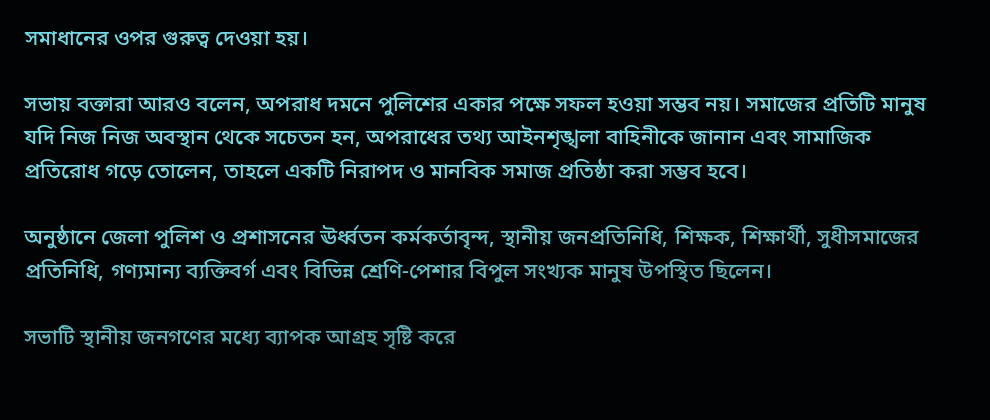সমাধানের ওপর গুরুত্ব দেওয়া হয়।

সভায় বক্তারা আরও বলেন, অপরাধ দমনে পুলিশের একার পক্ষে সফল হওয়া সম্ভব নয়। সমাজের প্রতিটি মানুষ যদি নিজ নিজ অবস্থান থেকে সচেতন হন, অপরাধের তথ্য আইনশৃঙ্খলা বাহিনীকে জানান এবং সামাজিক প্রতিরোধ গড়ে তোলেন, তাহলে একটি নিরাপদ ও মানবিক সমাজ প্রতিষ্ঠা করা সম্ভব হবে।

অনুষ্ঠানে জেলা পুলিশ ও প্রশাসনের ঊর্ধ্বতন কর্মকর্তাবৃন্দ, স্থানীয় জনপ্রতিনিধি, শিক্ষক, শিক্ষার্থী, সুধীসমাজের প্রতিনিধি, গণ্যমান্য ব্যক্তিবর্গ এবং বিভিন্ন শ্রেণি-পেশার বিপুল সংখ্যক মানুষ উপস্থিত ছিলেন।

সভাটি স্থানীয় জনগণের মধ্যে ব্যাপক আগ্রহ সৃষ্টি করে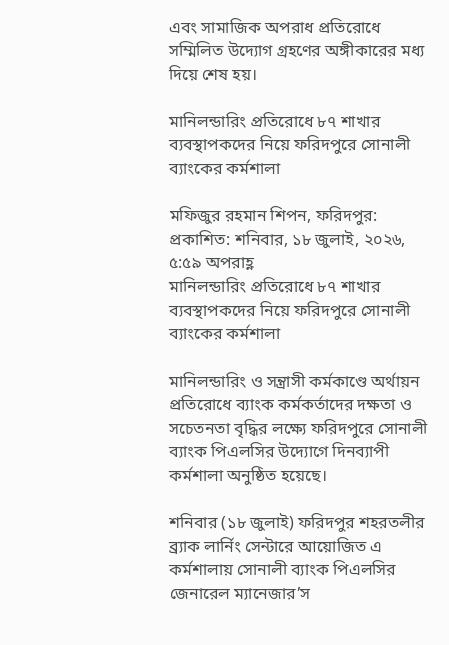এবং সামাজিক অপরাধ প্রতিরোধে সম্মিলিত উদ্যোগ গ্রহণের অঙ্গীকারের মধ্য দিয়ে শেষ হয়।

মানিলন্ডারিং প্রতিরোধে ৮৭ শাখার ব্যবস্থাপকদের নিয়ে ফরিদপুরে সোনালী ব্যাংকের কর্মশালা

মফিজুর রহমান শিপন, ফরিদপুর:
প্রকাশিত: শনিবার, ১৮ জুলাই, ২০২৬, ৫:৫৯ অপরাহ্ণ
মানিলন্ডারিং প্রতিরোধে ৮৭ শাখার ব্যবস্থাপকদের নিয়ে ফরিদপুরে সোনালী ব্যাংকের কর্মশালা

মানিলন্ডারিং ও সন্ত্রাসী কর্মকাণ্ডে অর্থায়ন প্রতিরোধে ব্যাংক কর্মকর্তাদের দক্ষতা ও সচেতনতা বৃদ্ধির লক্ষ্যে ফরিদপুরে সোনালী ব্যাংক পিএলসির উদ্যোগে দিনব্যাপী কর্মশালা অনুষ্ঠিত হয়েছে।

শনিবার (১৮ জুলাই) ফরিদপুর শহরতলীর ব্র্যাক লার্নিং সেন্টারে আয়োজিত এ কর্মশালায় সোনালী ব্যাংক পিএলসির জেনারেল ম্যানেজার’স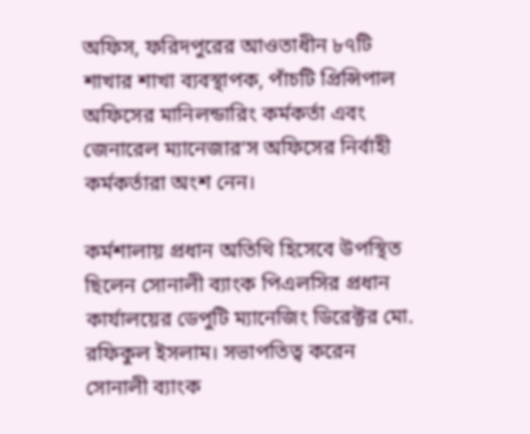অফিস, ফরিদপুরের আওতাধীন ৮৭টি শাখার শাখা ব্যবস্থাপক, পাঁচটি প্রিন্সিপাল অফিসের মানিলন্ডারিং কর্মকর্তা এবং জেনারেল ম্যানেজার’স অফিসের নির্বাহী কর্মকর্তারা অংশ নেন।

কর্মশালায় প্রধান অতিথি হিসেবে উপস্থিত ছিলেন সোনালী ব্যাংক পিএলসির প্রধান কার্যালয়ের ডেপুটি ম্যানেজিং ডিরেক্টর মো. রফিকুল ইসলাম। সভাপতিত্ব করেন সোনালী ব্যাংক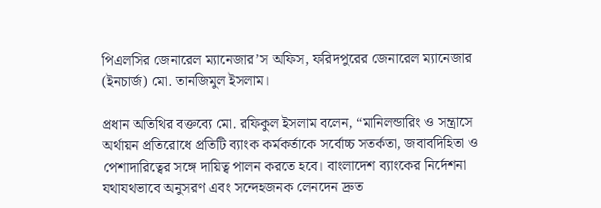পিএলসির জেনারেল ম্যানেজার’স অফিস, ফরিদপুরের জেনারেল ম্যানেজার (ইনচার্জ) মো. তানজিমুল ইসলাম।

প্রধান অতিথির বক্তব্যে মো. রফিকুল ইসলাম বলেন, “মানিলন্ডারিং ও সন্ত্রাসে অর্থায়ন প্রতিরোধে প্রতিটি ব্যাংক কর্মকর্তাকে সর্বোচ্চ সতর্কতা, জবাবদিহিতা ও পেশাদারিত্বের সঙ্গে দায়িত্ব পালন করতে হবে। বাংলাদেশ ব্যাংকের নির্দেশনা যথাযথভাবে অনুসরণ এবং সন্দেহজনক লেনদেন দ্রুত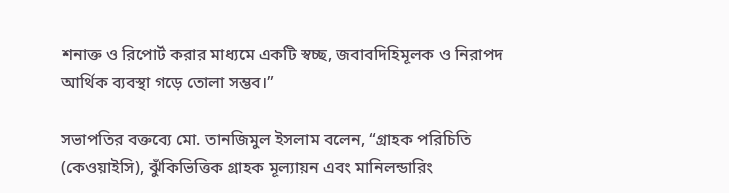শনাক্ত ও রিপোর্ট করার মাধ্যমে একটি স্বচ্ছ, জবাবদিহিমূলক ও নিরাপদ আর্থিক ব্যবস্থা গড়ে তোলা সম্ভব।”

সভাপতির বক্তব্যে মো. তানজিমুল ইসলাম বলেন, “গ্রাহক পরিচিতি (কেওয়াইসি), ঝুঁকিভিত্তিক গ্রাহক মূল্যায়ন এবং মানিলন্ডারিং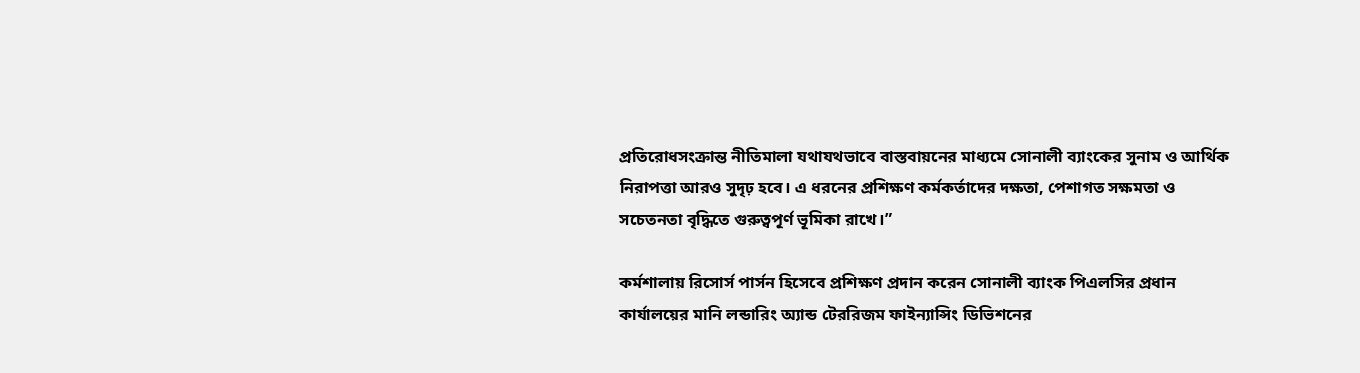প্রতিরোধসংক্রান্ত নীতিমালা যথাযথভাবে বাস্তবায়নের মাধ্যমে সোনালী ব্যাংকের সুনাম ও আর্থিক নিরাপত্তা আরও সুদৃঢ় হবে। এ ধরনের প্রশিক্ষণ কর্মকর্তাদের দক্ষতা, পেশাগত সক্ষমতা ও সচেতনতা বৃদ্ধিতে গুরুত্বপূর্ণ ভূমিকা রাখে।”

কর্মশালায় রিসোর্স পার্সন হিসেবে প্রশিক্ষণ প্রদান করেন সোনালী ব্যাংক পিএলসির প্রধান কার্যালয়ের মানি লন্ডারিং অ্যান্ড টেররিজম ফাইন্যান্সিং ডিভিশনের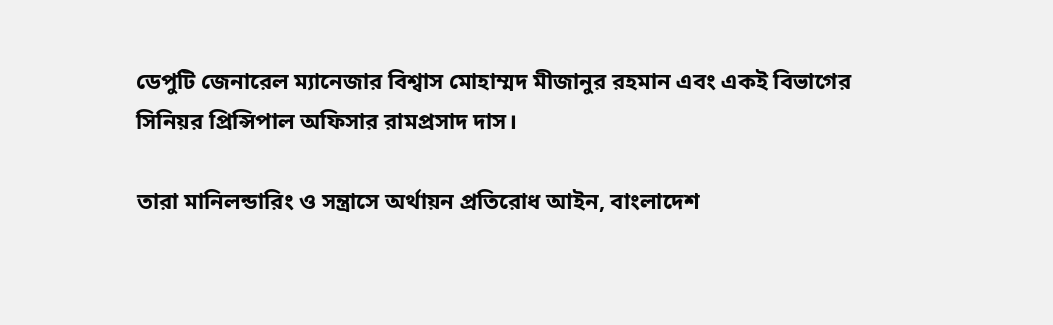ডেপুটি জেনারেল ম্যানেজার বিশ্বাস মোহাম্মদ মীজানুর রহমান এবং একই বিভাগের সিনিয়র প্রিন্সিপাল অফিসার রামপ্রসাদ দাস।

তারা মানিলন্ডারিং ও সন্ত্রাসে অর্থায়ন প্রতিরোধ আইন, বাংলাদেশ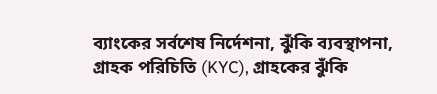ব্যাংকের সর্বশেষ নির্দেশনা, ঝুঁকি ব্যবস্থাপনা, গ্রাহক পরিচিতি (KYC), গ্রাহকের ঝুঁকি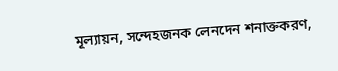মূল্যায়ন, সন্দেহজনক লেনদেন শনাক্তকরণ,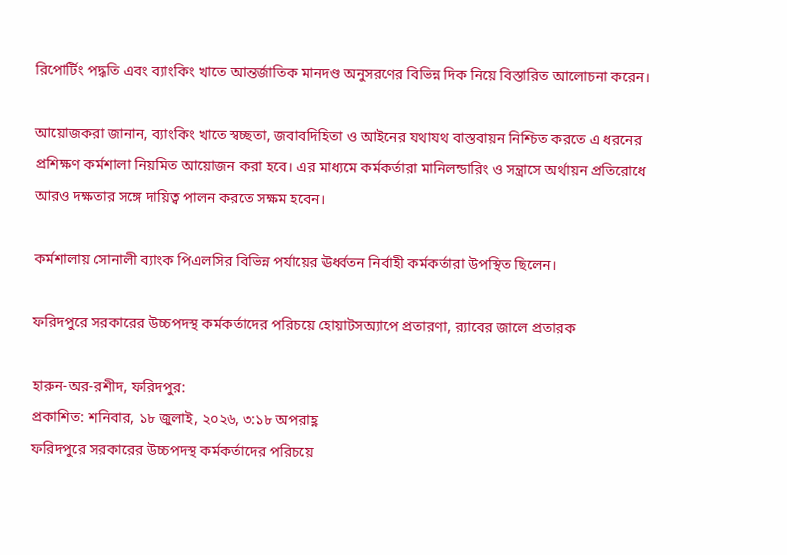রিপোর্টিং পদ্ধতি এবং ব্যাংকিং খাতে আন্তর্জাতিক মানদণ্ড অনুসরণের বিভিন্ন দিক নিয়ে বিস্তারিত আলোচনা করেন।

আয়োজকরা জানান, ব্যাংকিং খাতে স্বচ্ছতা, জবাবদিহিতা ও আইনের যথাযথ বাস্তবায়ন নিশ্চিত করতে এ ধরনের প্রশিক্ষণ কর্মশালা নিয়মিত আয়োজন করা হবে। এর মাধ্যমে কর্মকর্তারা মানিলন্ডারিং ও সন্ত্রাসে অর্থায়ন প্রতিরোধে আরও দক্ষতার সঙ্গে দায়িত্ব পালন করতে সক্ষম হবেন।

কর্মশালায় সোনালী ব্যাংক পিএলসির বিভিন্ন পর্যায়ের ঊর্ধ্বতন নির্বাহী কর্মকর্তারা উপস্থিত ছিলেন।

ফরিদপুরে সরকারের উচ্চপদস্থ কর্মকর্তাদের পরিচয়ে হোয়াটসঅ্যাপে প্রতারণা, র‌্যাবের জালে প্রতারক

হারুন-অর-রশীদ, ফরিদপুর:
প্রকাশিত: শনিবার, ১৮ জুলাই, ২০২৬, ৩:১৮ অপরাহ্ণ
ফরিদপুরে সরকারের উচ্চপদস্থ কর্মকর্তাদের পরিচয়ে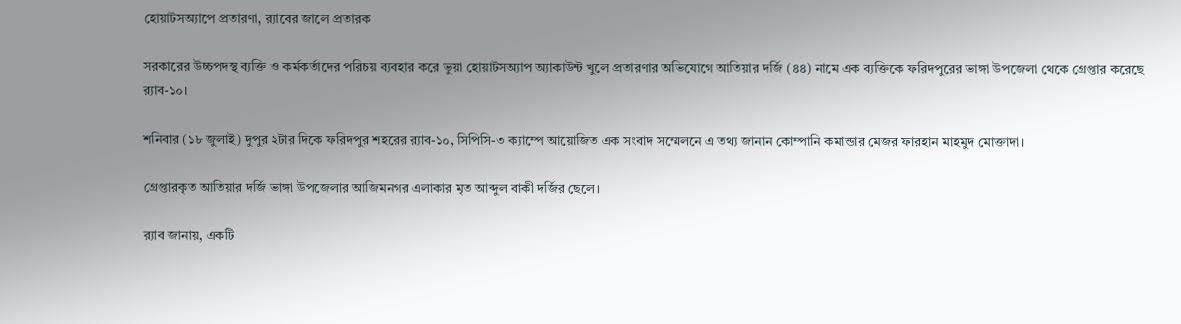হোয়াটসঅ্যাপে প্রতারণা, র‌্যাবের জালে প্রতারক

সরকারের উচ্চপদস্থ ব্যক্তি ও কর্মকর্তাদের পরিচয় ব্যবহার করে ভুয়া হোয়াটসঅ্যাপ অ্যাকাউন্ট খুলে প্রতারণার অভিযোগে আতিয়ার দর্জি (৪৪) নামে এক ব্যক্তিকে ফরিদপুরের ভাঙ্গা উপজেলা থেকে গ্রেপ্তার করেছে র‌্যাব-১০।

শনিবার (১৮ জুলাই) দুপুর ২টার দিকে ফরিদপুর শহরের র‌্যাব-১০, সিপিসি-৩ ক্যাম্পে আয়োজিত এক সংবাদ সম্মেলনে এ তথ্য জানান কোম্পানি কমান্ডার মেজর ফারহান মাহমুদ মোক্তাদা।

গ্রেপ্তারকৃত আতিয়ার দর্জি ভাঙ্গা উপজেলার আজিমনগর এলাকার মৃত আব্দুল বাকী দর্জির ছেলে।

র‌্যাব জানায়, একটি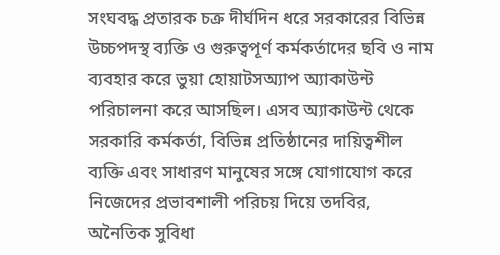সংঘবদ্ধ প্রতারক চক্র দীর্ঘদিন ধরে সরকারের বিভিন্ন উচ্চপদস্থ ব্যক্তি ও গুরুত্বপূর্ণ কর্মকর্তাদের ছবি ও নাম ব্যবহার করে ভুয়া হোয়াটসঅ্যাপ অ্যাকাউন্ট পরিচালনা করে আসছিল। এসব অ্যাকাউন্ট থেকে সরকারি কর্মকর্তা, বিভিন্ন প্রতিষ্ঠানের দায়িত্বশীল ব্যক্তি এবং সাধারণ মানুষের সঙ্গে যোগাযোগ করে নিজেদের প্রভাবশালী পরিচয় দিয়ে তদবির, অনৈতিক সুবিধা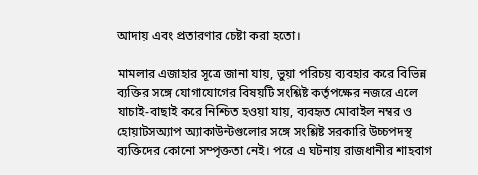আদায় এবং প্রতারণার চেষ্টা করা হতো।

মামলার এজাহার সূত্রে জানা যায়, ভুয়া পরিচয় ব্যবহার করে বিভিন্ন ব্যক্তির সঙ্গে যোগাযোগের বিষয়টি সংশ্লিষ্ট কর্তৃপক্ষের নজরে এলে যাচাই-বাছাই করে নিশ্চিত হওয়া যায়, ব্যবহৃত মোবাইল নম্বর ও হোয়াটসঅ্যাপ অ্যাকাউন্টগুলোর সঙ্গে সংশ্লিষ্ট সরকারি উচ্চপদস্থ ব্যক্তিদের কোনো সম্পৃক্ততা নেই। পরে এ ঘটনায় রাজধানীর শাহবাগ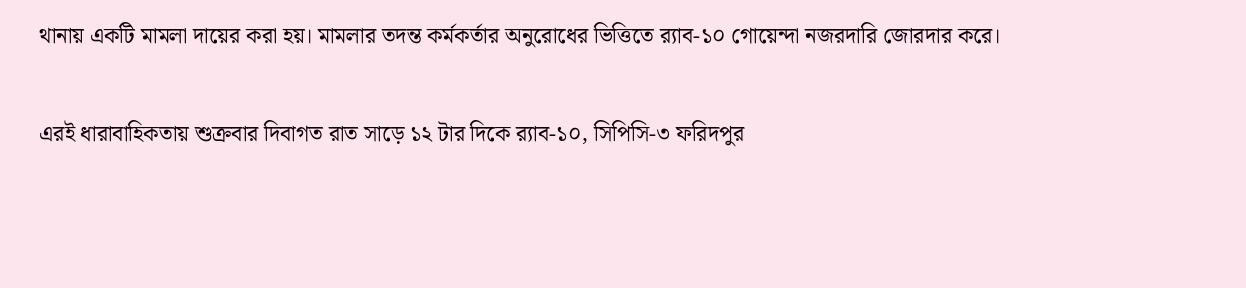থানায় একটি মামলা দায়ের করা হয়। মামলার তদন্ত কর্মকর্তার অনুরোধের ভিত্তিতে র‌্যাব-১০ গোয়েন্দা নজরদারি জোরদার করে।

এরই ধারাবাহিকতায় শুক্রবার দিবাগত রাত সাড়ে ১২ টার দিকে র‌্যাব-১০, সিপিসি-৩ ফরিদপুর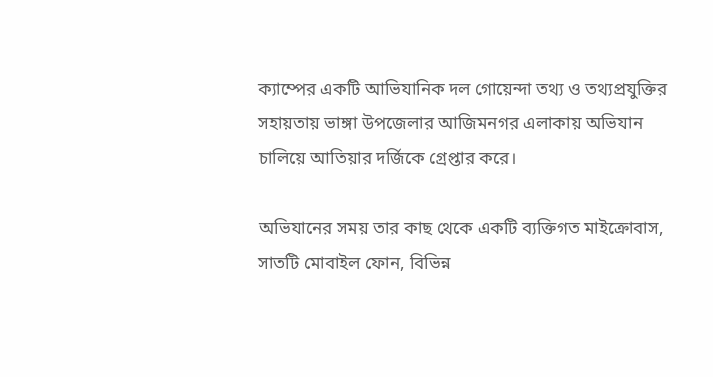ক্যাম্পের একটি আভিযানিক দল গোয়েন্দা তথ্য ও তথ্যপ্রযুক্তির সহায়তায় ভাঙ্গা উপজেলার আজিমনগর এলাকায় অভিযান চালিয়ে আতিয়ার দর্জিকে গ্রেপ্তার করে।

অভিযানের সময় তার কাছ থেকে একটি ব্যক্তিগত মাইক্রোবাস, সাতটি মোবাইল ফোন, বিভিন্ন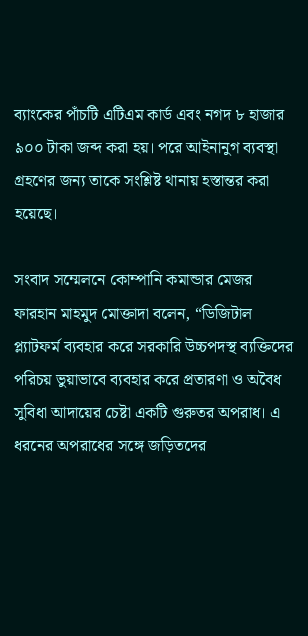ব্যাংকের পাঁচটি এটিএম কার্ড এবং নগদ ৮ হাজার ৯০০ টাকা জব্দ করা হয়। পরে আইনানুগ ব্যবস্থা গ্রহণের জন্য তাকে সংশ্লিষ্ট থানায় হস্তান্তর করা হয়েছে।

সংবাদ সম্মেলনে কোম্পানি কমান্ডার মেজর ফারহান মাহমুদ মোক্তাদা বলেন, “ডিজিটাল প্ল্যাটফর্ম ব্যবহার করে সরকারি উচ্চপদস্থ ব্যক্তিদের পরিচয় ভুয়াভাবে ব্যবহার করে প্রতারণা ও অবৈধ সুবিধা আদায়ের চেষ্টা একটি গুরুতর অপরাধ। এ ধরনের অপরাধের সঙ্গে জড়িতদের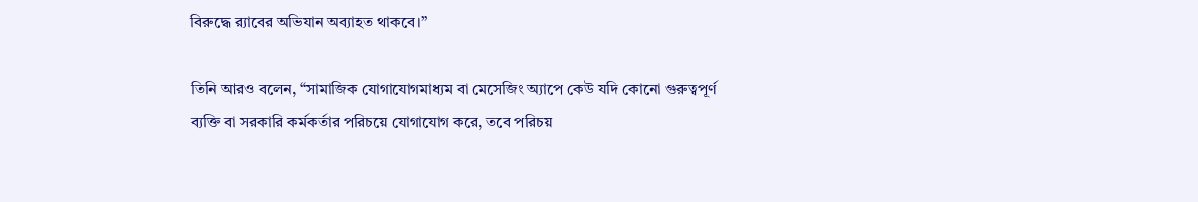বিরুদ্ধে র‌্যাবের অভিযান অব্যাহত থাকবে।”

তিনি আরও বলেন, “সামাজিক যোগাযোগমাধ্যম বা মেসেজিং অ্যাপে কেউ যদি কোনো গুরুত্বপূর্ণ ব্যক্তি বা সরকারি কর্মকর্তার পরিচয়ে যোগাযোগ করে, তবে পরিচয়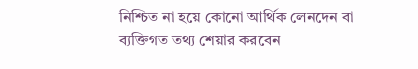নিশ্চিত না হয়ে কোনো আর্থিক লেনদেন বা ব্যক্তিগত তথ্য শেয়ার করবেন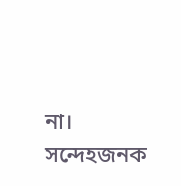না। সন্দেহজনক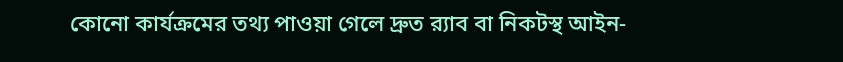কোনো কার্যক্রমের তথ্য পাওয়া গেলে দ্রুত র‌্যাব বা নিকটস্থ আইন-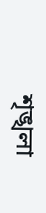শৃঙ্খলা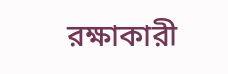রক্ষাকারী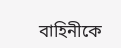বাহিনীকে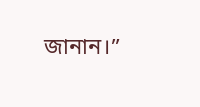জানান।”